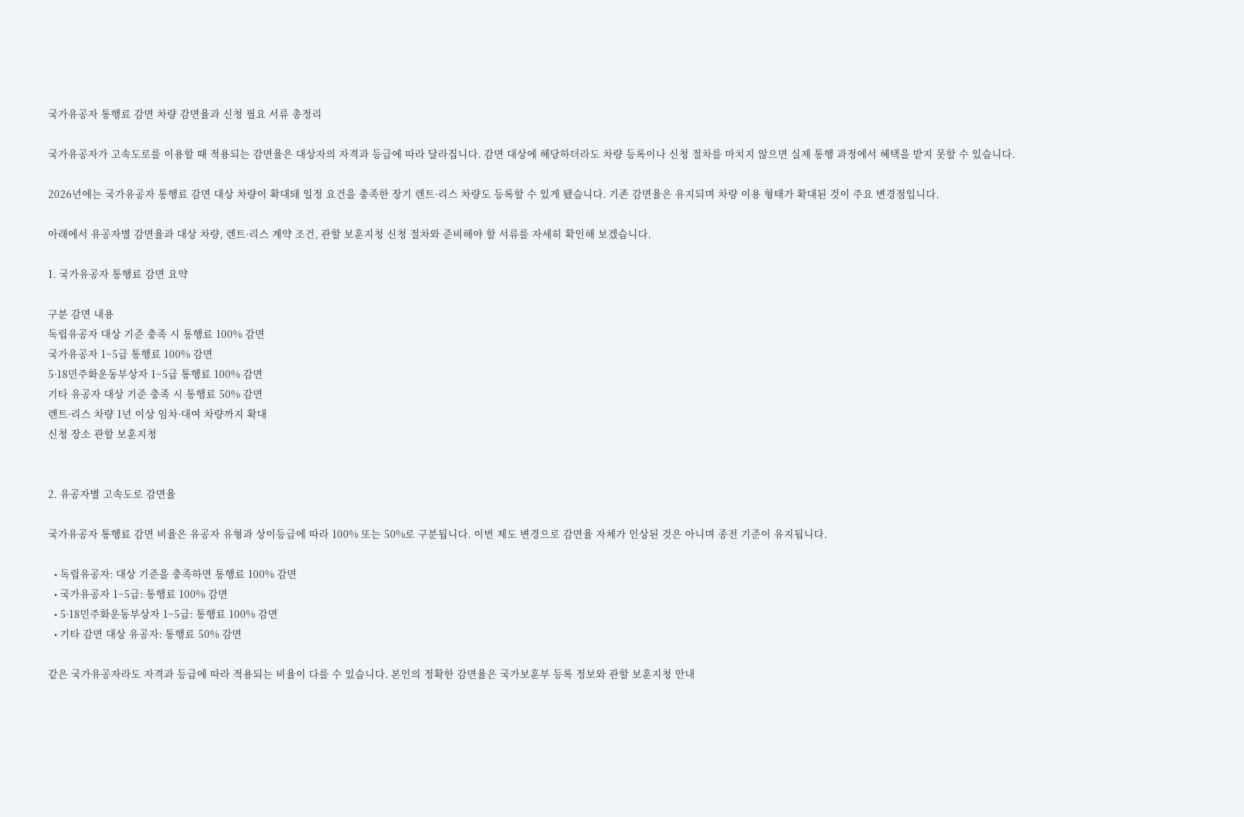국가유공자 통행료 감면 차량 감면율과 신청 필요 서류 총정리

국가유공자가 고속도로를 이용할 때 적용되는 감면율은 대상자의 자격과 등급에 따라 달라집니다. 감면 대상에 해당하더라도 차량 등록이나 신청 절차를 마치지 않으면 실제 통행 과정에서 혜택을 받지 못할 수 있습니다.

2026년에는 국가유공자 통행료 감면 대상 차량이 확대돼 일정 요건을 충족한 장기 렌트·리스 차량도 등록할 수 있게 됐습니다. 기존 감면율은 유지되며 차량 이용 형태가 확대된 것이 주요 변경점입니다.

아래에서 유공자별 감면율과 대상 차량, 렌트·리스 계약 조건, 관할 보훈지청 신청 절차와 준비해야 할 서류를 자세히 확인해 보겠습니다.

1. 국가유공자 통행료 감면 요약

구분 감면 내용
독립유공자 대상 기준 충족 시 통행료 100% 감면
국가유공자 1~5급 통행료 100% 감면
5·18민주화운동부상자 1~5급 통행료 100% 감면
기타 유공자 대상 기준 충족 시 통행료 50% 감면
렌트·리스 차량 1년 이상 임차·대여 차량까지 확대
신청 장소 관할 보훈지청


2. 유공자별 고속도로 감면율

국가유공자 통행료 감면 비율은 유공자 유형과 상이등급에 따라 100% 또는 50%로 구분됩니다. 이번 제도 변경으로 감면율 자체가 인상된 것은 아니며 종전 기준이 유지됩니다.

  • 독립유공자: 대상 기준을 충족하면 통행료 100% 감면
  • 국가유공자 1~5급: 통행료 100% 감면
  • 5·18민주화운동부상자 1~5급: 통행료 100% 감면
  • 기타 감면 대상 유공자: 통행료 50% 감면

같은 국가유공자라도 자격과 등급에 따라 적용되는 비율이 다를 수 있습니다. 본인의 정확한 감면율은 국가보훈부 등록 정보와 관할 보훈지청 안내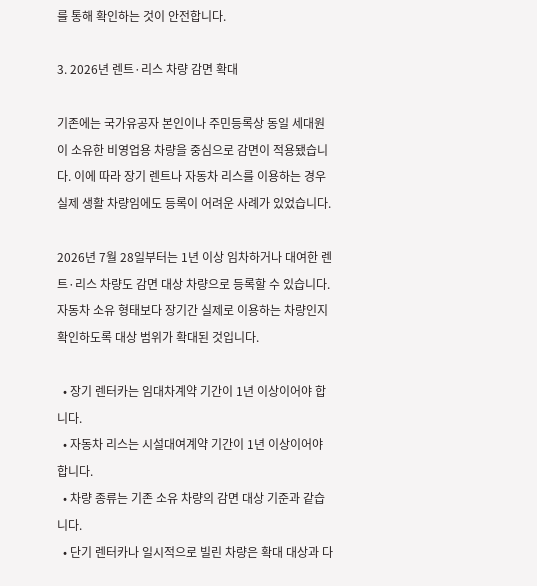를 통해 확인하는 것이 안전합니다.

3. 2026년 렌트·리스 차량 감면 확대

기존에는 국가유공자 본인이나 주민등록상 동일 세대원이 소유한 비영업용 차량을 중심으로 감면이 적용됐습니다. 이에 따라 장기 렌트나 자동차 리스를 이용하는 경우 실제 생활 차량임에도 등록이 어려운 사례가 있었습니다.

2026년 7월 28일부터는 1년 이상 임차하거나 대여한 렌트·리스 차량도 감면 대상 차량으로 등록할 수 있습니다. 자동차 소유 형태보다 장기간 실제로 이용하는 차량인지 확인하도록 대상 범위가 확대된 것입니다.

  • 장기 렌터카는 임대차계약 기간이 1년 이상이어야 합니다.
  • 자동차 리스는 시설대여계약 기간이 1년 이상이어야 합니다.
  • 차량 종류는 기존 소유 차량의 감면 대상 기준과 같습니다.
  • 단기 렌터카나 일시적으로 빌린 차량은 확대 대상과 다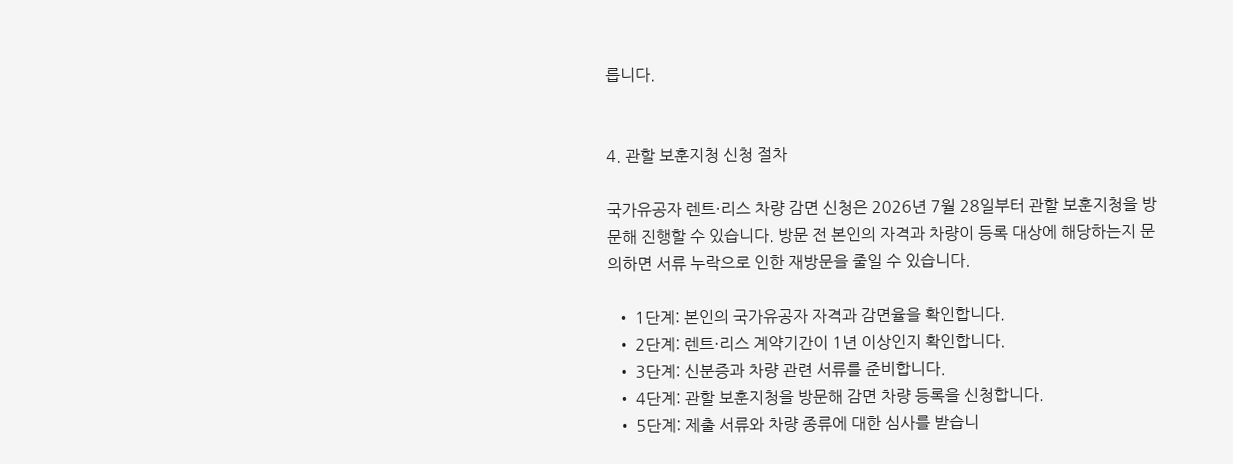릅니다.


4. 관할 보훈지청 신청 절차

국가유공자 렌트·리스 차량 감면 신청은 2026년 7월 28일부터 관할 보훈지청을 방문해 진행할 수 있습니다. 방문 전 본인의 자격과 차량이 등록 대상에 해당하는지 문의하면 서류 누락으로 인한 재방문을 줄일 수 있습니다.

  • 1단계: 본인의 국가유공자 자격과 감면율을 확인합니다.
  • 2단계: 렌트·리스 계약기간이 1년 이상인지 확인합니다.
  • 3단계: 신분증과 차량 관련 서류를 준비합니다.
  • 4단계: 관할 보훈지청을 방문해 감면 차량 등록을 신청합니다.
  • 5단계: 제출 서류와 차량 종류에 대한 심사를 받습니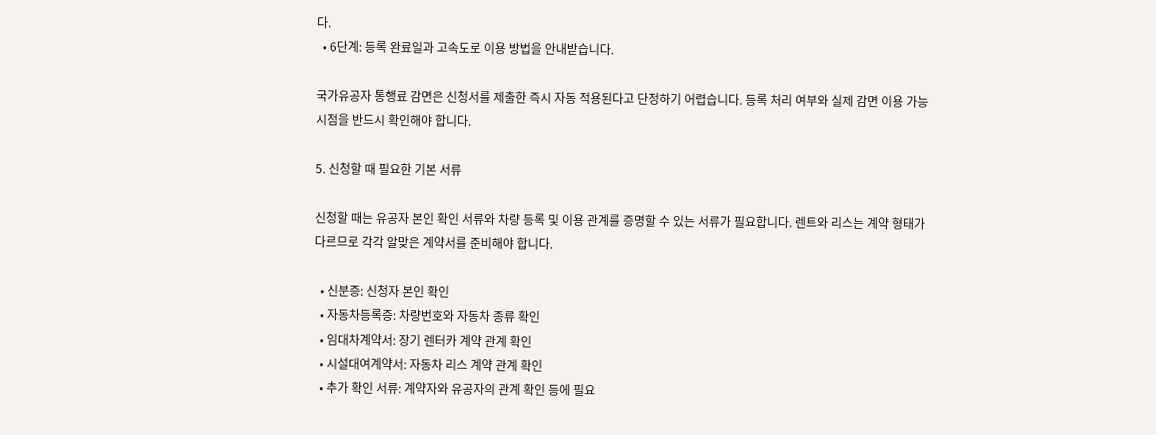다.
  • 6단계: 등록 완료일과 고속도로 이용 방법을 안내받습니다.

국가유공자 통행료 감면은 신청서를 제출한 즉시 자동 적용된다고 단정하기 어렵습니다. 등록 처리 여부와 실제 감면 이용 가능 시점을 반드시 확인해야 합니다.

5. 신청할 때 필요한 기본 서류

신청할 때는 유공자 본인 확인 서류와 차량 등록 및 이용 관계를 증명할 수 있는 서류가 필요합니다. 렌트와 리스는 계약 형태가 다르므로 각각 알맞은 계약서를 준비해야 합니다.

  • 신분증: 신청자 본인 확인
  • 자동차등록증: 차량번호와 자동차 종류 확인
  • 임대차계약서: 장기 렌터카 계약 관계 확인
  • 시설대여계약서: 자동차 리스 계약 관계 확인
  • 추가 확인 서류: 계약자와 유공자의 관계 확인 등에 필요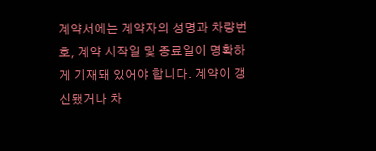계약서에는 계약자의 성명과 차량번호, 계약 시작일 및 종료일이 명확하게 기재돼 있어야 합니다. 계약이 갱신됐거나 차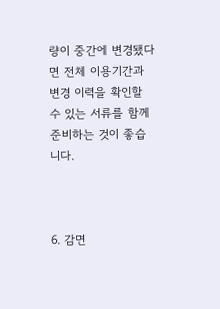량이 중간에 변경됐다면 전체 이용기간과 변경 이력을 확인할 수 있는 서류를 함께 준비하는 것이 좋습니다.



6. 감면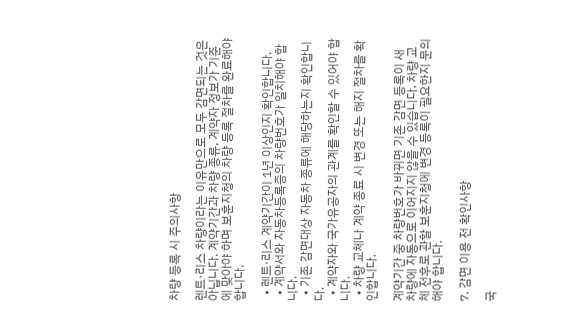차량 등록 시 주의사항

렌트·리스 차량이라는 이유만으로 모두 감면되는 것은 아닙니다. 계약기간과 차량 종류, 계약자 정보가 기준에 맞아야 하며 보훈지청의 차량 등록 절차를 완료해야 합니다.

  • 렌트·리스 계약기간이 1년 이상인지 확인합니다.
  • 계약서와 자동차등록증의 차량번호가 일치해야 합니다.
  • 기존 감면대상 자동차 종류에 해당하는지 확인합니다.
  • 계약자와 국가유공자의 관계를 확인할 수 있어야 합니다.
  • 차량 교체나 계약 종료 시 변경 또는 해지 절차를 확인합니다.

계약기간 중 차량번호가 바뀌면 기존 감면 등록이 새 차량에 자동으로 이어지지 않을 수 있습니다. 차량 교체 전후로 관할 보훈지청에 변경 등록이 필요한지 문의해야 합니다.

7. 감면 이용 전 확인사항

국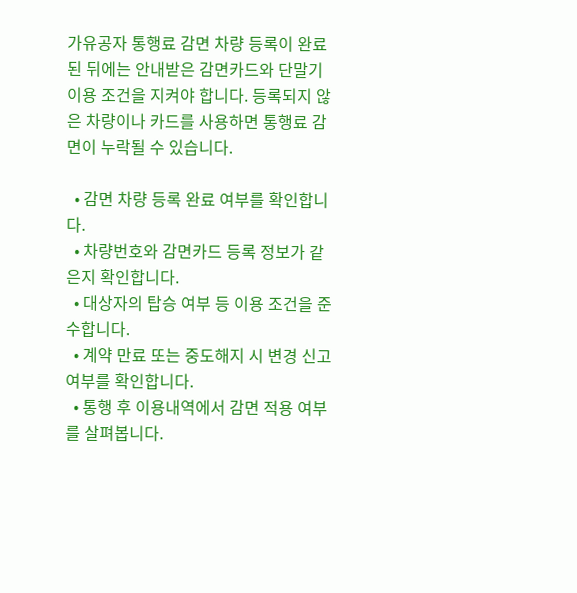가유공자 통행료 감면 차량 등록이 완료된 뒤에는 안내받은 감면카드와 단말기 이용 조건을 지켜야 합니다. 등록되지 않은 차량이나 카드를 사용하면 통행료 감면이 누락될 수 있습니다.

  • 감면 차량 등록 완료 여부를 확인합니다.
  • 차량번호와 감면카드 등록 정보가 같은지 확인합니다.
  • 대상자의 탑승 여부 등 이용 조건을 준수합니다.
  • 계약 만료 또는 중도해지 시 변경 신고 여부를 확인합니다.
  • 통행 후 이용내역에서 감면 적용 여부를 살펴봅니다.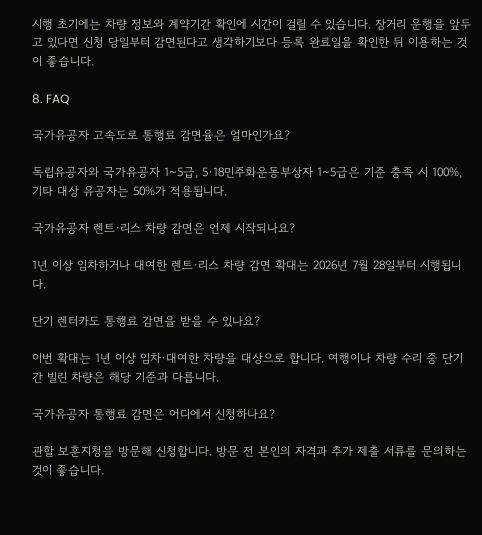시행 초기에는 차량 정보와 계약기간 확인에 시간이 걸릴 수 있습니다. 장거리 운행을 앞두고 있다면 신청 당일부터 감면된다고 생각하기보다 등록 완료일을 확인한 뒤 이용하는 것이 좋습니다.

8. FAQ

국가유공자 고속도로 통행료 감면율은 얼마인가요?

독립유공자와 국가유공자 1~5급, 5·18민주화운동부상자 1~5급은 기준 충족 시 100%, 기타 대상 유공자는 50%가 적용됩니다.

국가유공자 렌트·리스 차량 감면은 언제 시작되나요?

1년 이상 임차하거나 대여한 렌트·리스 차량 감면 확대는 2026년 7월 28일부터 시행됩니다.

단기 렌터카도 통행료 감면을 받을 수 있나요?

이번 확대는 1년 이상 임차·대여한 차량을 대상으로 합니다. 여행이나 차량 수리 중 단기간 빌린 차량은 해당 기준과 다릅니다.

국가유공자 통행료 감면은 어디에서 신청하나요?

관할 보훈지청을 방문해 신청합니다. 방문 전 본인의 자격과 추가 제출 서류를 문의하는 것이 좋습니다.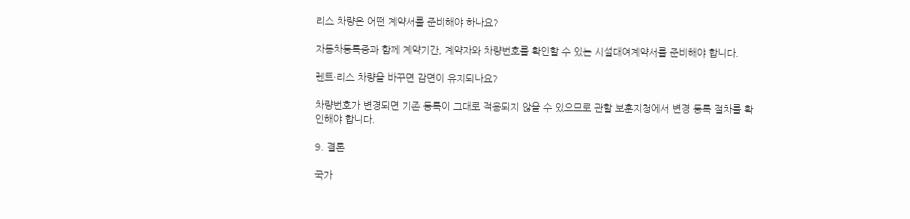리스 차량은 어떤 계약서를 준비해야 하나요?

자동차등록증과 함께 계약기간, 계약자와 차량번호를 확인할 수 있는 시설대여계약서를 준비해야 합니다.

렌트·리스 차량을 바꾸면 감면이 유지되나요?

차량번호가 변경되면 기존 등록이 그대로 적용되지 않을 수 있으므로 관할 보훈지청에서 변경 등록 절차를 확인해야 합니다.

9. 결론

국가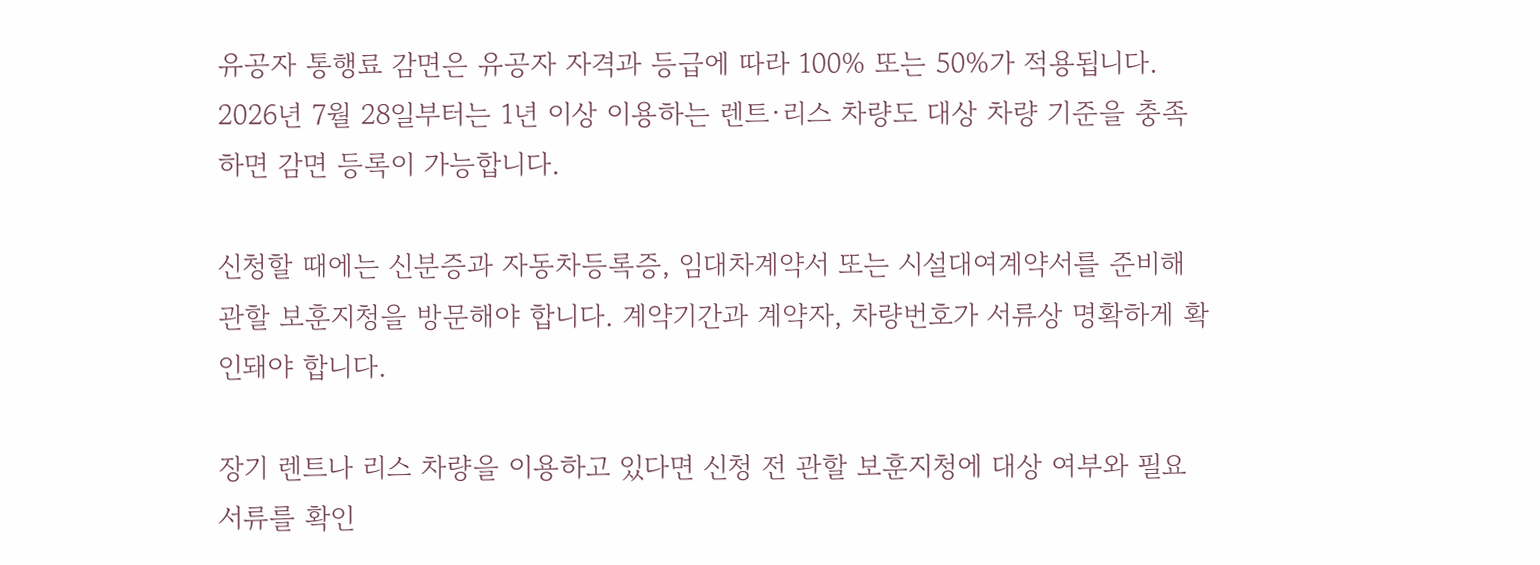유공자 통행료 감면은 유공자 자격과 등급에 따라 100% 또는 50%가 적용됩니다. 2026년 7월 28일부터는 1년 이상 이용하는 렌트·리스 차량도 대상 차량 기준을 충족하면 감면 등록이 가능합니다.

신청할 때에는 신분증과 자동차등록증, 임대차계약서 또는 시설대여계약서를 준비해 관할 보훈지청을 방문해야 합니다. 계약기간과 계약자, 차량번호가 서류상 명확하게 확인돼야 합니다.

장기 렌트나 리스 차량을 이용하고 있다면 신청 전 관할 보훈지청에 대상 여부와 필요 서류를 확인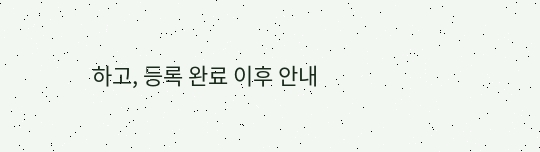하고, 등록 완료 이후 안내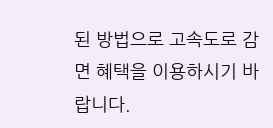된 방법으로 고속도로 감면 혜택을 이용하시기 바랍니다.